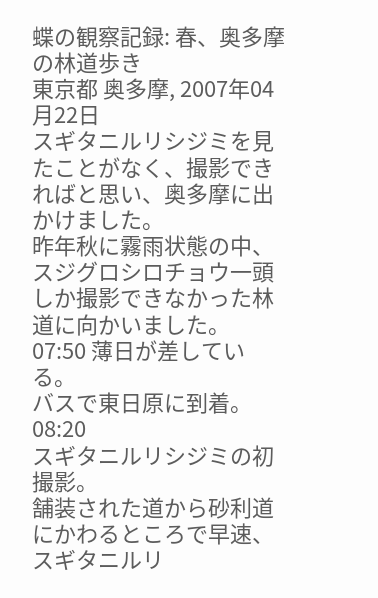蝶の観察記録: 春、奥多摩の林道歩き
東京都 奥多摩, 2007年04月22日
スギタニルリシジミを見たことがなく、撮影できればと思い、奥多摩に出かけました。
昨年秋に霧雨状態の中、スジグロシロチョウ一頭しか撮影できなかった林道に向かいました。
07:50 薄日が差している。
バスで東日原に到着。
08:20
スギタニルリシジミの初撮影。
舗装された道から砂利道にかわるところで早速、スギタニルリ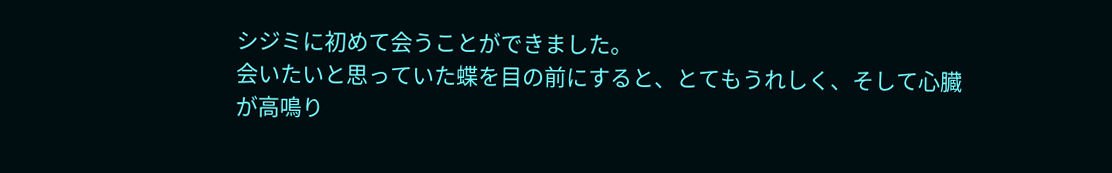シジミに初めて会うことができました。
会いたいと思っていた蝶を目の前にすると、とてもうれしく、そして心臓が高鳴り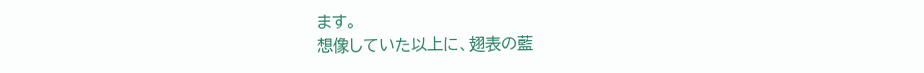ます。
想像していた以上に、翅表の藍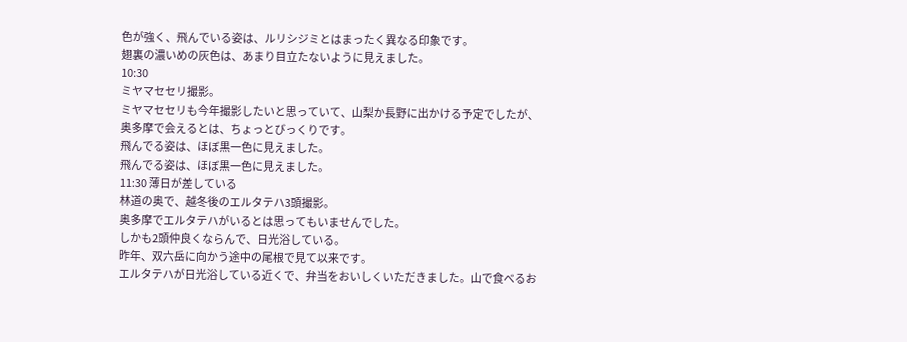色が強く、飛んでいる姿は、ルリシジミとはまったく異なる印象です。
翅裏の濃いめの灰色は、あまり目立たないように見えました。
10:30
ミヤマセセリ撮影。
ミヤマセセリも今年撮影したいと思っていて、山梨か長野に出かける予定でしたが、奥多摩で会えるとは、ちょっとびっくりです。
飛んでる姿は、ほぼ黒一色に見えました。
飛んでる姿は、ほぼ黒一色に見えました。
11:30 薄日が差している
林道の奥で、越冬後のエルタテハ3頭撮影。
奥多摩でエルタテハがいるとは思ってもいませんでした。
しかも2頭仲良くならんで、日光浴している。
昨年、双六岳に向かう途中の尾根で見て以来です。
エルタテハが日光浴している近くで、弁当をおいしくいただきました。山で食べるお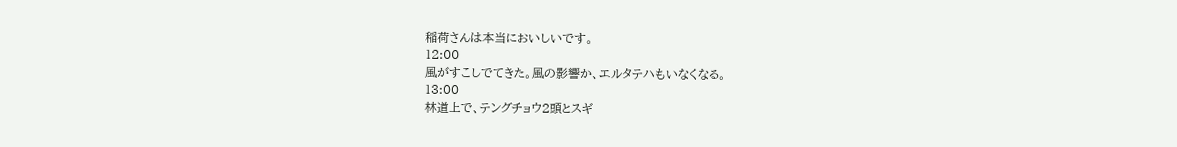稲荷さんは本当においしいです。
12:00
風がすこしでてきた。風の影響か、エルタテハもいなくなる。
13:00
林道上で、テングチョウ2頭とスギ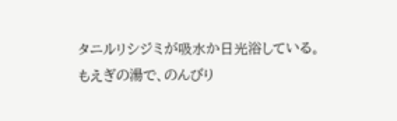タニルリシジミが吸水か日光浴している。
もえぎの湯で、のんびり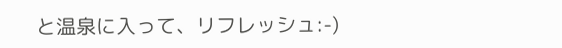と温泉に入って、リフレッシュ:-)